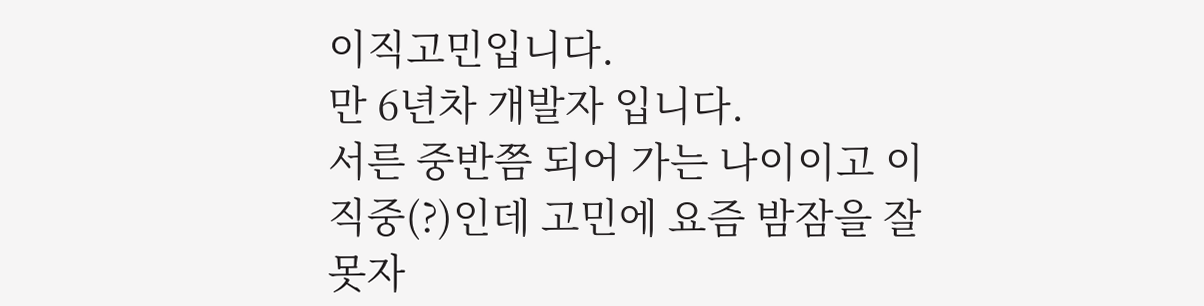이직고민입니다.
만 6년차 개발자 입니다.
서른 중반쯤 되어 가는 나이이고 이직중(?)인데 고민에 요즘 밤잠을 잘 못자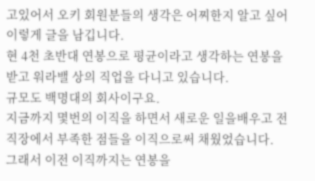고있어서 오키 회원분들의 생각은 어찌한지 알고 싶어 이렇게 글을 남깁니다.
현 4천 초반대 연봉으로 평균이라고 생각하는 연봉을 받고 워라밸 상의 직업을 다니고 있습니다.
규모도 백명대의 회사이구요.
지금까지 몇번의 이직을 하면서 새로운 일을배우고 전직장에서 부족한 점들을 이직으로써 채웠었습니다.
그래서 이전 이직까지는 연봉을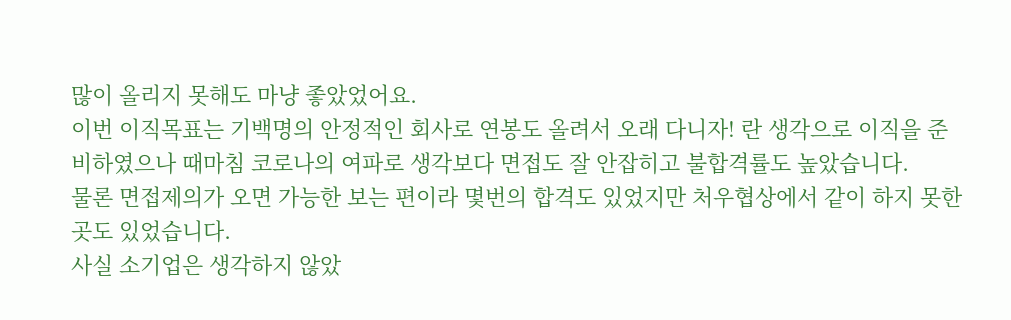많이 올리지 못해도 마냥 좋았었어요.
이번 이직목표는 기백명의 안정적인 회사로 연봉도 올려서 오래 다니자! 란 생각으로 이직을 준비하였으나 때마침 코로나의 여파로 생각보다 면접도 잘 안잡히고 불합격률도 높았습니다.
물론 면접제의가 오면 가능한 보는 편이라 몇번의 합격도 있었지만 처우협상에서 같이 하지 못한곳도 있었습니다.
사실 소기업은 생각하지 않았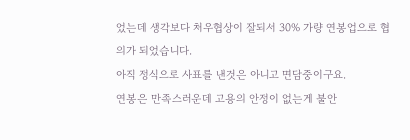었는데 생각보다 처우협상이 잘되서 30% 가량 연봉업으로 협의가 되었습니다.
아직 정식으로 사표를 낸것은 아니고 면담중이구요.
연봉은 만족스러운데 고용의 안정이 없는게 불안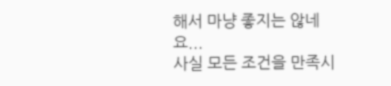해서 마냥 좋지는 않네요...
사실 모든 조건을 만족시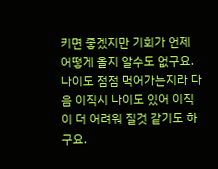키면 좋겠지만 기회가 언제 어떻게 올지 알수도 없구요.
나이도 점점 먹어가는지라 다음 이직시 나이도 있어 이직이 더 어려워 질것 같기도 하구요.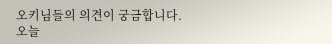오키님들의 의견이 궁금합니다.
오늘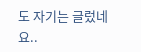도 자기는 글렀네요..